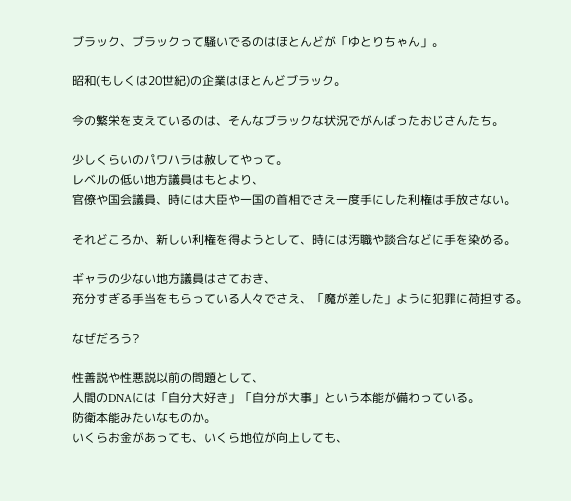ブラック、ブラックって騒いでるのはほとんどが「ゆとりちゃん」。

昭和(もしくは20世紀)の企業はほとんどブラック。

今の繁栄を支えているのは、そんなブラックな状況でがんばったおじさんたち。

少しくらいのパワハラは赦してやって。
レベルの低い地方議員はもとより、
官僚や国会議員、時には大臣や一国の首相でさえ一度手にした利権は手放さない。

それどころか、新しい利権を得ようとして、時には汚職や談合などに手を染める。

ギャラの少ない地方議員はさておき、
充分すぎる手当をもらっている人々でさえ、「魔が差した」ように犯罪に荷担する。

なぜだろう?

性善説や性悪説以前の問題として、
人間のDNAには「自分大好き」「自分が大事」という本能が備わっている。
防衛本能みたいなものか。
いくらお金があっても、いくら地位が向上しても、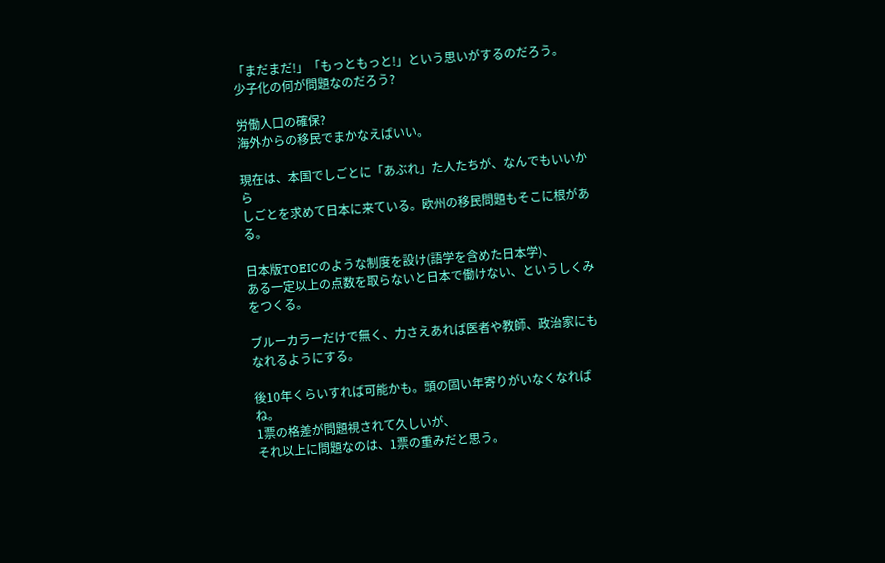「まだまだ!」「もっともっと!」という思いがするのだろう。
少子化の何が問題なのだろう?

労働人口の確保?
海外からの移民でまかなえばいい。

現在は、本国でしごとに「あぶれ」た人たちが、なんでもいいから
しごとを求めて日本に来ている。欧州の移民問題もそこに根がある。

日本版TOEICのような制度を設け(語学を含めた日本学)、
ある一定以上の点数を取らないと日本で働けない、というしくみをつくる。

ブルーカラーだけで無く、力さえあれば医者や教師、政治家にもなれるようにする。

後10年くらいすれば可能かも。頭の固い年寄りがいなくなればね。
1票の格差が問題視されて久しいが、
それ以上に問題なのは、1票の重みだと思う。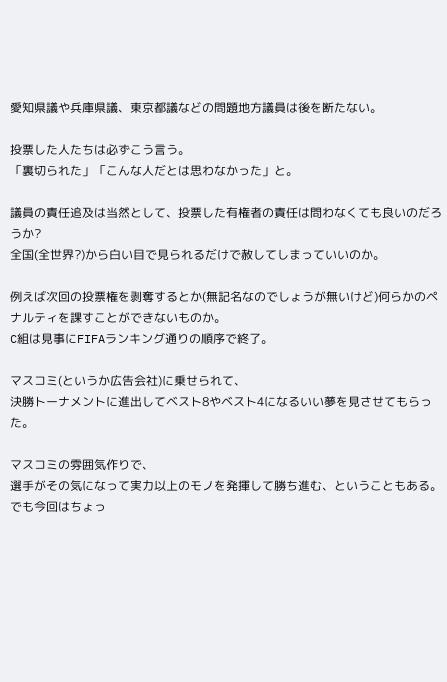愛知県議や兵庫県議、東京都議などの問題地方議員は後を断たない。

投票した人たちは必ずこう言う。
「裏切られた」「こんな人だとは思わなかった」と。

議員の責任追及は当然として、投票した有権者の責任は問わなくても良いのだろうか?
全国(全世界?)から白い目で見られるだけで赦してしまっていいのか。

例えば次回の投票権を剥奪するとか(無記名なのでしょうが無いけど)何らかのペナルティを課すことができないものか。
C組は見事にFIFAランキング通りの順序で終了。

マスコミ(というか広告会社)に乗せられて、
決勝トーナメントに進出してベスト8やベスト4になるいい夢を見させてもらった。

マスコミの雰囲気作りで、
選手がその気になって実力以上のモノを発揮して勝ち進む、ということもある。
でも今回はちょっ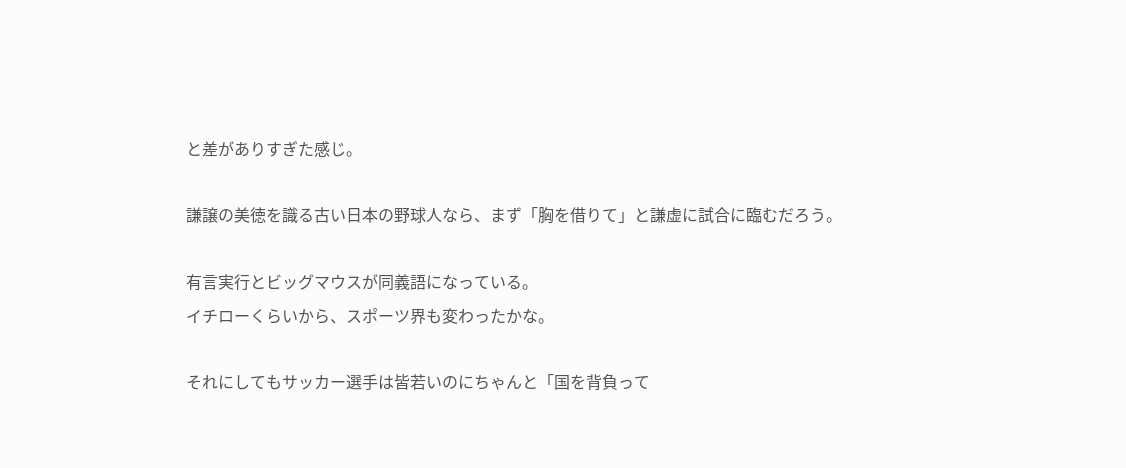と差がありすぎた感じ。

謙譲の美徳を識る古い日本の野球人なら、まず「胸を借りて」と謙虚に試合に臨むだろう。

有言実行とビッグマウスが同義語になっている。
イチローくらいから、スポーツ界も変わったかな。

それにしてもサッカー選手は皆若いのにちゃんと「国を背負って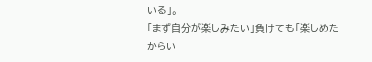いる」。
「まず自分が楽しみたい」負けても「楽しめたからい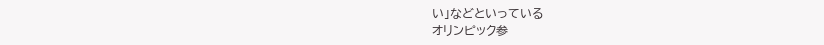い」などといっている
オリンピック参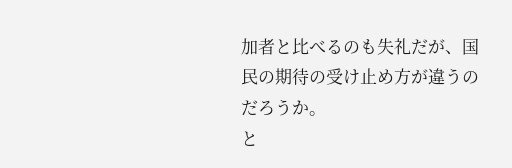加者と比べるのも失礼だが、国民の期待の受け止め方が違うのだろうか。
と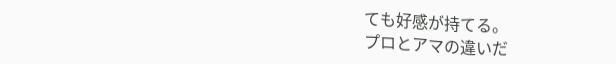ても好感が持てる。
プロとアマの違いだ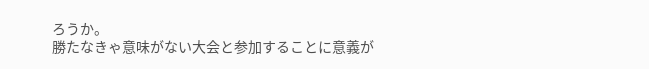ろうか。
勝たなきゃ意味がない大会と参加することに意義が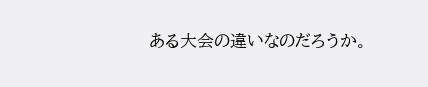ある大会の違いなのだろうか。